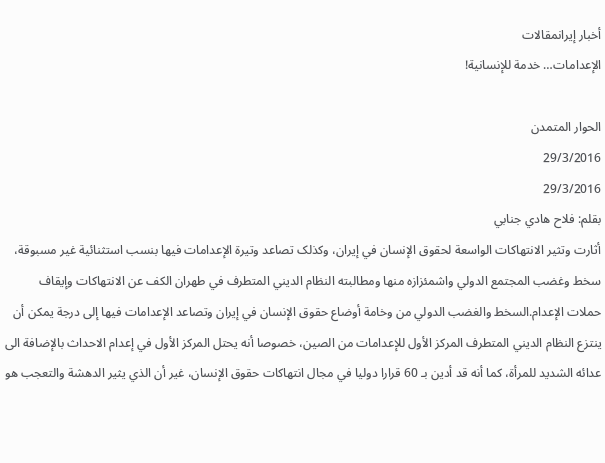أخبار إيرانمقالات
الإعدامات… خدمة للإنسانية!

الحوار المتمدن
29/3/2016
29/3/2016
بقلم: فلاح هادي جنابي
أثارت وتثير الانتهاکات الواسعة لحقوق الإنسان في إيران، وکذلک تصاعد وتيرة الإعدامات فيها بنسب استثنائية غير مسبوقة، سخط وغضب المجتمع الدولي واشمئزازه منها ومطالبته النظام الديني المتطرف في طهران الکف عن الانتهاکات وإيقاف حملات الإعدام.السخط والغضب الدولي من وخامة أوضاع حقوق الإنسان في إيران وتصاعد الإعدامات فيها إلی درجة يمکن أن ينتزع النظام الديني المتطرف المرکز الأول للإعدامات من الصين، خصوصا أنه يحتل المرکز الأول في إعدام الاحداث بالإضافة الی عدائه الشديد للمرأة، کما أنه قد أدين بـ 60 قرارا دوليا في مجال انتهاکات حقوق الإنسان، غير أن الذي يثير الدهشة والتعجب هو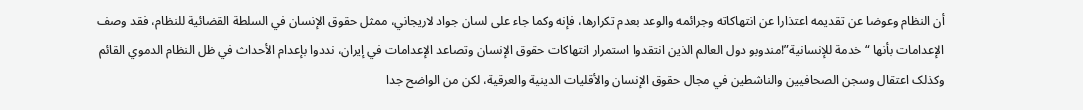أن النظام وعوضا عن تقديمه اعتذارا عن انتهاکاته وجرائمه والوعد بعدم تکرارها، فإنه وکما جاء علی لسان جواد لاريجاني، ممثل حقوق الإنسان في السلطة القضائية للنظام، فقد وصف الإعدامات بأنها “خدمة للإنسانية”!مندوبو دول العالم الذين انتقدوا استمرار انتهاکات حقوق الإنسان وتصاعد الإعدامات في إيران، نددوا بإعدام الأحداث في ظل النظام الدموي القائم وکذلک اعتقال وسجن الصحافيين والناشطين في مجال حقوق الإنسان والأقليات الدينية والعرقية، لکن من الواضح جدا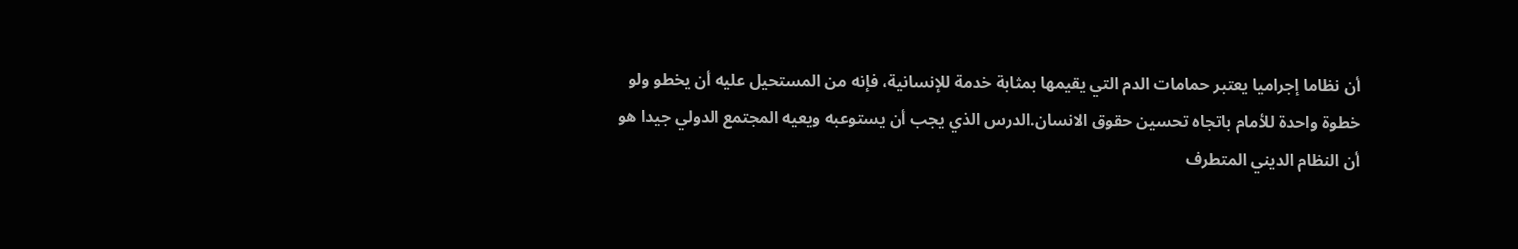أن نظاما إجراميا يعتبر حمامات الدم التي يقيمها بمثابة خدمة للإنسانية، فإنه من المستحيل عليه أن يخطو ولو خطوة واحدة للأمام باتجاه تحسين حقوق الانسان.الدرس الذي يجب أن يستوعبه ويعيه المجتمع الدولي جيدا هو أن النظام الديني المتطرف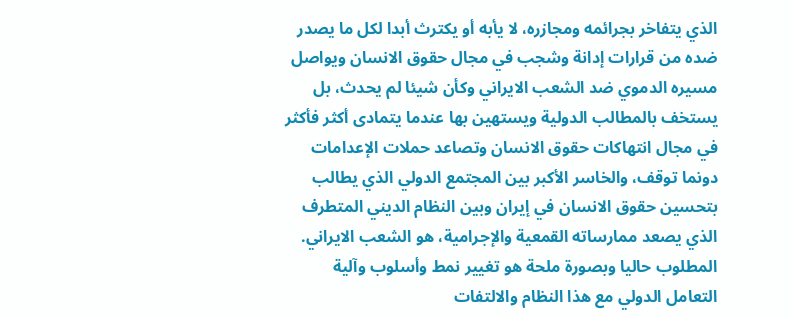الذي يتفاخر بجرائمه ومجازره، لا يأبه أو يکترث أبدا لکل ما يصدر ضده من قرارات إدانة وشجب في مجال حقوق الانسان ويواصل مسيره الدموي ضد الشعب الايراني وکأن شيئا لم يحدث، بل يستخف بالمطالب الدولية ويستهين بها عندما يتمادی أکثر فأکثر في مجال انتهاکات حقوق الانسان وتصاعد حملات الإعدامات دونما توقف، والخاسر الأکبر بين المجتمع الدولي الذي يطالب بتحسين حقوق الانسان في إيران وبين النظام الديني المتطرف الذي يصعد ممارساته القمعية والإجرامية، هو الشعب الايراني. المطلوب حاليا وبصورة ملحة هو تغيير نمط وأسلوب وآلية التعامل الدولي مع هذا النظام والالتفات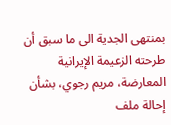بمنتهی الجدية الی ما سبق أن طرحته الزعيمة الإيرانية المعارضة، مريم رجوي، بشأن إحالة ملف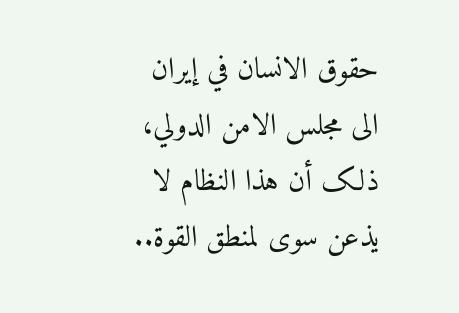حقوق الانسان في إيران الی مجلس الامن الدولي، ذلک أن هذا النظام لا يذعن سوی لمنطق القوة..